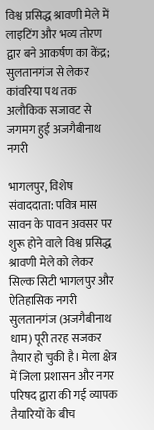विश्व प्रसिद्ध श्रावणी मेले में लाइटिंग और भव्य तोरण द्वार बने आकर्षण का केंद्र; सुलतानगंज से लेकर कांवरिया पथ तक अलौकिक सजावट से जगमग हुई अजगैबीनाथ नगरी

भागलपुर, विशेष संवाददाता: पवित्र मास सावन के पावन अवसर पर शुरू होने वाले विश्व प्रसिद्ध श्रावणी मेले को लेकर सिल्क सिटी भागलपुर और ऐतिहासिक नगरी सुलतानगंज (अजगैबीनाथ धाम) पूरी तरह सजकर तैयार हो चुकी है। मेला क्षेत्र में जिला प्रशासन और नगर परिषद द्वारा की गई व्यापक तैयारियों के बीच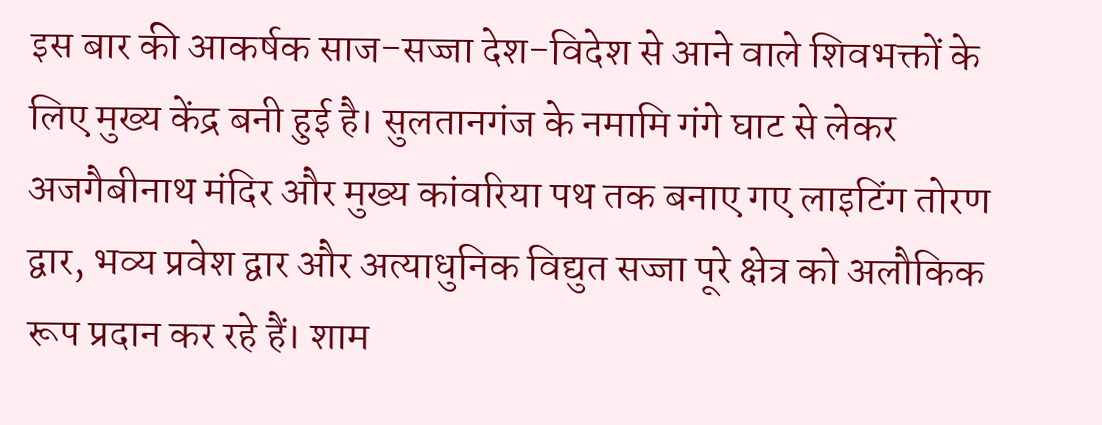इस बार की आकर्षक साज-सज्जा देश-विदेश से आने वाले शिवभक्तों के लिए मुख्य केंद्र बनी हुई है। सुलतानगंज के नमामि गंगे घाट से लेकर अजगैबीनाथ मंदिर और मुख्य कांवरिया पथ तक बनाए गए लाइटिंग तोरण द्वार, भव्य प्रवेश द्वार और अत्याधुनिक विद्युत सज्जा पूरे क्षेत्र को अलौकिक रूप प्रदान कर रहे हैं। शाम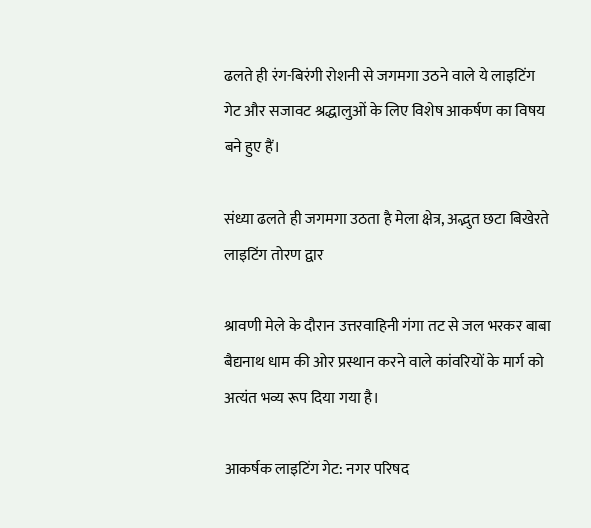ढलते ही रंग-बिरंगी रोशनी से जगमगा उठने वाले ये लाइटिंग गेट और सजावट श्रद्धालुओं के लिए विशेष आकर्षण का विषय बने हुए हैं।

संध्या ढलते ही जगमगा उठता है मेला क्षेत्र, अद्भुत छटा बिखेरते लाइटिंग तोरण द्वार

श्रावणी मेले के दौरान उत्तरवाहिनी गंगा तट से जल भरकर बाबा बैद्यनाथ धाम की ओर प्रस्थान करने वाले कांवरियों के मार्ग को अत्यंत भव्य रूप दिया गया है।

आकर्षक लाइटिंग गेट: नगर परिषद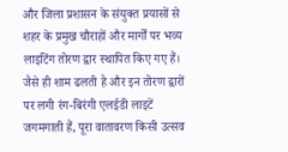और जिला प्रशासन के संयुक्त प्रयासों से शहर के प्रमुख चौराहों और मार्गों पर भव्य लाइटिंग तोरण द्वार स्थापित किए गए हैं। जैसे ही शाम ढलती है और इन तोरण द्वारों पर लगी रंग-बिरंगी एलईडी लाइटें जगमगाती हैं, पूरा वातावरण किसी उत्सव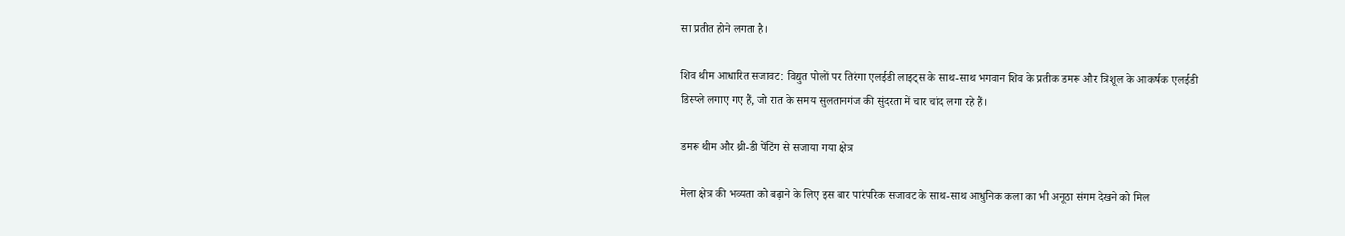सा प्रतीत होने लगता है।

शिव थीम आधारित सजावट: विद्युत पोलों पर तिरंगा एलईडी लाइट्स के साथ-साथ भगवान शिव के प्रतीक डमरू और त्रिशूल के आकर्षक एलईडी डिस्प्ले लगाए गए हैं, जो रात के समय सुलतानगंज की सुंदरता में चार चांद लगा रहे हैं।

डमरू थीम और थ्री-डी पेंटिंग से सजाया गया क्षेत्र

मेला क्षेत्र की भव्यता को बढ़ाने के लिए इस बार पारंपरिक सजावट के साथ-साथ आधुनिक कला का भी अनूठा संगम देखने को मिल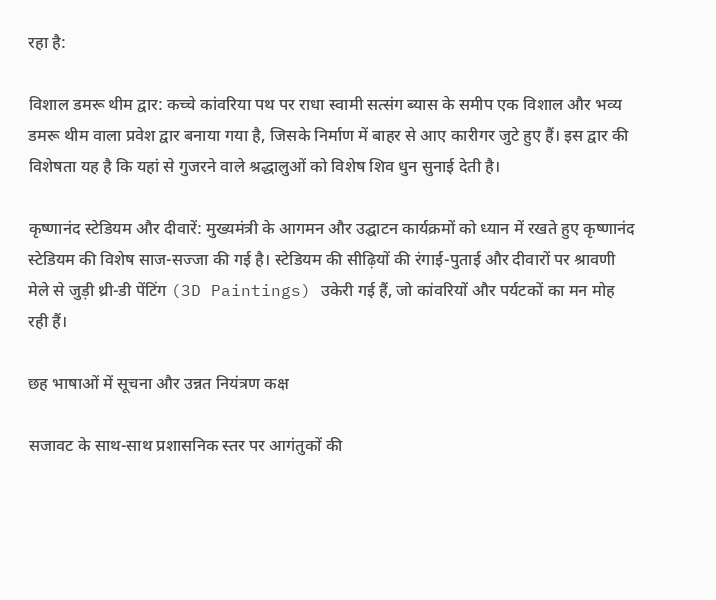रहा है:

विशाल डमरू थीम द्वार: कच्चे कांवरिया पथ पर राधा स्वामी सत्संग ब्यास के समीप एक विशाल और भव्य डमरू थीम वाला प्रवेश द्वार बनाया गया है, जिसके निर्माण में बाहर से आए कारीगर जुटे हुए हैं। इस द्वार की विशेषता यह है कि यहां से गुजरने वाले श्रद्धालुओं को विशेष शिव धुन सुनाई देती है।

कृष्णानंद स्टेडियम और दीवारें: मुख्यमंत्री के आगमन और उद्घाटन कार्यक्रमों को ध्यान में रखते हुए कृष्णानंद स्टेडियम की विशेष साज-सज्जा की गई है। स्टेडियम की सीढ़ियों की रंगाई-पुताई और दीवारों पर श्रावणी मेले से जुड़ी थ्री-डी पेंटिंग (3D Paintings) उकेरी गई हैं, जो कांवरियों और पर्यटकों का मन मोह रही हैं।

छह भाषाओं में सूचना और उन्नत नियंत्रण कक्ष

सजावट के साथ-साथ प्रशासनिक स्तर पर आगंतुकों की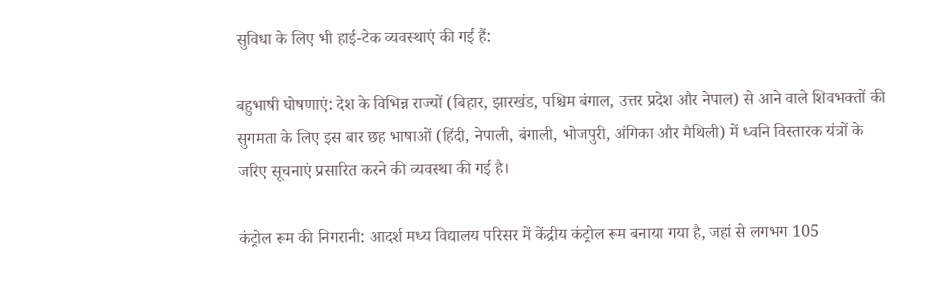सुविधा के लिए भी हाई-टेक व्यवस्थाएं की गई हैं:

बहुभाषी घोषणाएं: देश के विभिन्न राज्यों (बिहार, झारखंड, पश्चिम बंगाल, उत्तर प्रदेश और नेपाल) से आने वाले शिवभक्तों की सुगमता के लिए इस बार छह भाषाओं (हिंदी, नेपाली, बंगाली, भोजपुरी, अंगिका और मैथिली) में ध्वनि विस्तारक यंत्रों के जरिए सूचनाएं प्रसारित करने की व्यवस्था की गई है।

कंट्रोल रूम की निगरानी: आदर्श मध्य विद्यालय परिसर में केंद्रीय कंट्रोल रूम बनाया गया है, जहां से लगभग 105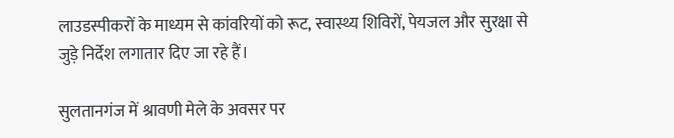लाउडस्पीकरों के माध्यम से कांवरियों को रूट, स्वास्थ्य शिविरों, पेयजल और सुरक्षा से जुड़े निर्देश लगातार दिए जा रहे हैं।

सुलतानगंज में श्रावणी मेले के अवसर पर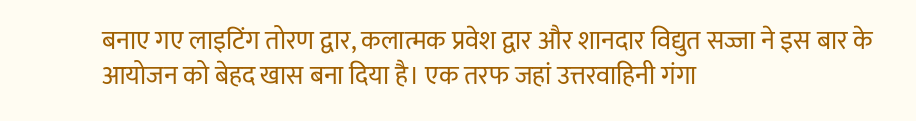बनाए गए लाइटिंग तोरण द्वार, कलात्मक प्रवेश द्वार और शानदार विद्युत सज्जा ने इस बार के आयोजन को बेहद खास बना दिया है। एक तरफ जहां उत्तरवाहिनी गंगा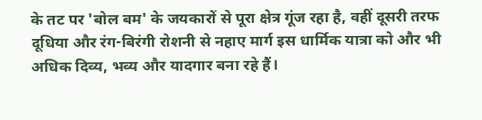के तट पर 'बोल बम' के जयकारों से पूरा क्षेत्र गूंज रहा है, वहीं दूसरी तरफ दूधिया और रंग-बिरंगी रोशनी से नहाए मार्ग इस धार्मिक यात्रा को और भी अधिक दिव्य, भव्य और यादगार बना रहे हैं।